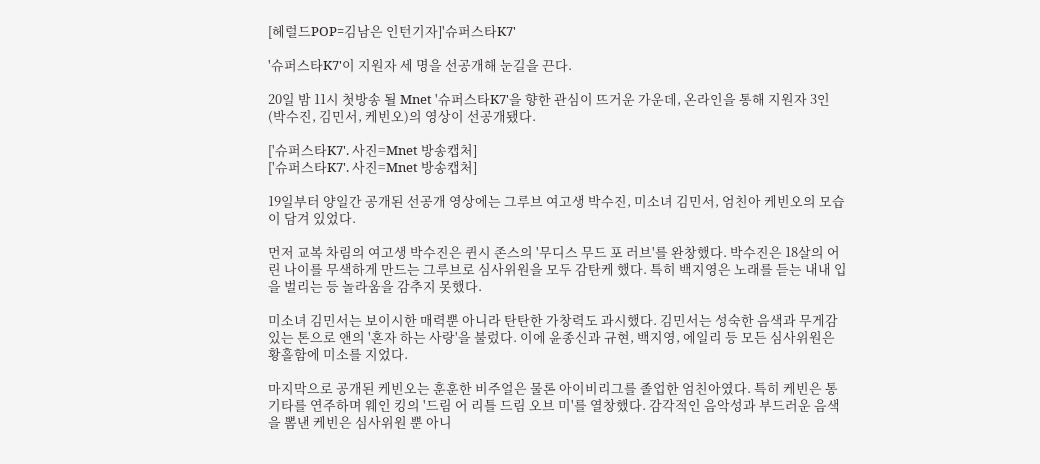[헤럴드POP=김남은 인턴기자]'슈퍼스타K7'

'슈퍼스타K7'이 지원자 세 명을 선공개해 눈길을 끈다.

20일 밤 11시 첫방송 될 Mnet '슈퍼스타K7'을 향한 관심이 뜨거운 가운데, 온라인을 통해 지원자 3인 (박수진, 김민서, 케빈오)의 영상이 선공개됐다.

['슈퍼스타K7'. 사진=Mnet 방송캡처]
['슈퍼스타K7'. 사진=Mnet 방송캡처]

19일부터 양일간 공개된 선공개 영상에는 그루브 여고생 박수진, 미소녀 김민서, 엄친아 케빈오의 모습이 담겨 있었다.

먼저 교복 차림의 여고생 박수진은 퀸시 존스의 '무디스 무드 포 러브'를 완창했다. 박수진은 18살의 어린 나이를 무색하게 만드는 그루브로 심사위원을 모두 감탄케 했다. 특히 백지영은 노래를 듣는 내내 입을 벌리는 등 놀라움을 감추지 못했다.

미소녀 김민서는 보이시한 매력뿐 아니라 탄탄한 가창력도 과시했다. 김민서는 성숙한 음색과 무게감 있는 톤으로 앤의 '혼자 하는 사랑'을 불렀다. 이에 윤종신과 규현, 백지영, 에일리 등 모든 심사위원은 황홀함에 미소를 지었다.

마지막으로 공개된 케빈오는 훈훈한 비주얼은 물론 아이비리그를 졸업한 엄친아였다. 특히 케빈은 통기타를 연주하며 웨인 킹의 '드림 어 리틀 드림 오브 미'를 열창했다. 감각적인 음악성과 부드러운 음색을 뽐낸 케빈은 심사위원 뿐 아니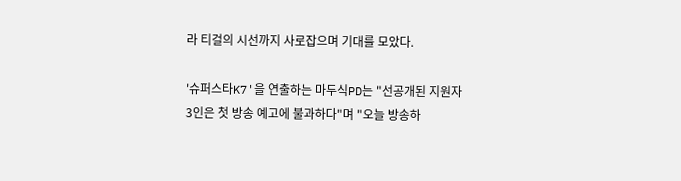라 티걸의 시선까지 사로잡으며 기대를 모았다.

'슈퍼스타K7'을 연출하는 마두식PD는 "선공개된 지원자 3인은 첫 방송 예고에 불과하다"며 "오늘 방송하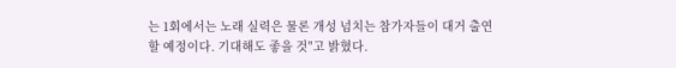는 1회에서는 노래 실력은 물론 개성 넘치는 참가자들이 대거 출연할 예정이다. 기대해도 좋을 것"고 밝혔다.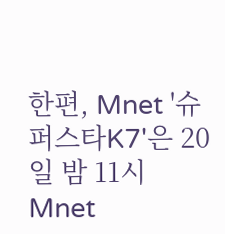한편, Mnet '슈퍼스타K7'은 20일 밤 11시 Mnet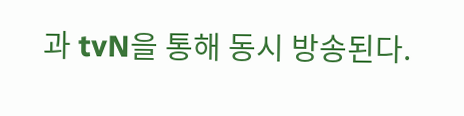과 tvN을 통해 동시 방송된다.